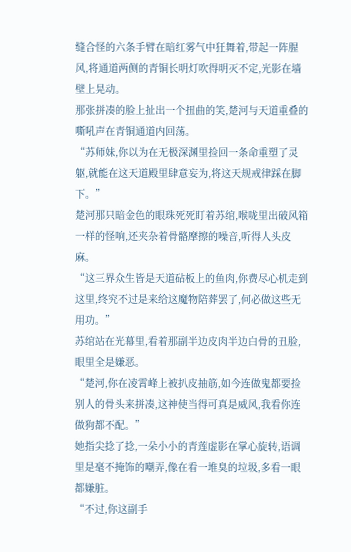缝合怪的六条手臂在暗红雾气中狂舞着,带起一阵腥风,将通道两侧的青铜长明灯吹得明灭不定,光影在墙壁上晃动。
那张拼凑的脸上扯出一个扭曲的笑,楚河与天道重叠的嘶吼声在青铜通道内回荡。
“苏师妹,你以为在无极深渊里捡回一条命重塑了灵躯,就能在这天道殿里肆意妄为,将这天规戒律踩在脚下。”
楚河那只暗金色的眼珠死死盯着苏绾,喉咙里出破风箱一样的怪响,还夹杂着骨骼摩擦的噪音,听得人头皮麻。
“这三界众生皆是天道砧板上的鱼肉,你费尽心机走到这里,终究不过是来给这魔物陪葬罢了,何必做这些无用功。”
苏绾站在光幕里,看着那副半边皮肉半边白骨的丑脸,眼里全是嫌恶。
“楚河,你在凌霄峰上被扒皮抽筋,如今连做鬼都要捡别人的骨头来拼凑,这神使当得可真是威风,我看你连做狗都不配。”
她指尖捻了捻,一朵小小的青莲虚影在掌心旋转,语调里是毫不掩饰的嘲弄,像在看一堆臭的垃圾,多看一眼都嫌脏。
“不过,你这副手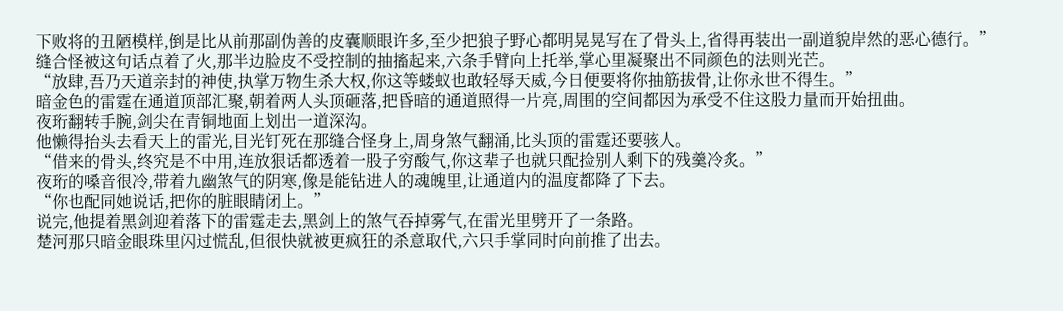下败将的丑陋模样,倒是比从前那副伪善的皮囊顺眼许多,至少把狼子野心都明晃晃写在了骨头上,省得再装出一副道貌岸然的恶心德行。”
缝合怪被这句话点着了火,那半边脸皮不受控制的抽搐起来,六条手臂向上托举,掌心里凝聚出不同颜色的法则光芒。
“放肆,吾乃天道亲封的神使,执掌万物生杀大权,你这等蝼蚁也敢轻辱天威,今日便要将你抽筋拔骨,让你永世不得生。”
暗金色的雷霆在通道顶部汇聚,朝着两人头顶砸落,把昏暗的通道照得一片亮,周围的空间都因为承受不住这股力量而开始扭曲。
夜珩翻转手腕,剑尖在青铜地面上划出一道深沟。
他懒得抬头去看天上的雷光,目光钉死在那缝合怪身上,周身煞气翻涌,比头顶的雷霆还要骇人。
“借来的骨头,终究是不中用,连放狠话都透着一股子穷酸气,你这辈子也就只配捡别人剩下的残羹冷炙。”
夜珩的嗓音很冷,带着九幽煞气的阴寒,像是能钻进人的魂魄里,让通道内的温度都降了下去。
“你也配同她说话,把你的脏眼睛闭上。”
说完,他提着黑剑迎着落下的雷霆走去,黑剑上的煞气吞掉雾气,在雷光里劈开了一条路。
楚河那只暗金眼珠里闪过慌乱,但很快就被更疯狂的杀意取代,六只手掌同时向前推了出去。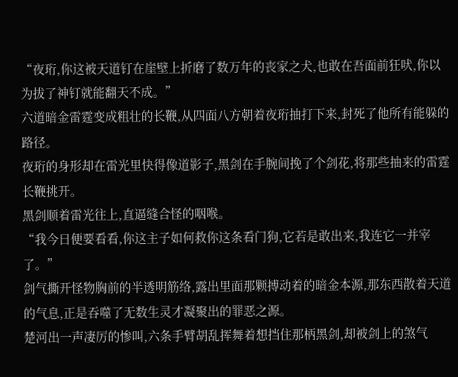“夜珩,你这被天道钉在崖壁上折磨了数万年的丧家之犬,也敢在吾面前狂吠,你以为拔了神钉就能翻天不成。”
六道暗金雷霆变成粗壮的长鞭,从四面八方朝着夜珩抽打下来,封死了他所有能躲的路径。
夜珩的身形却在雷光里快得像道影子,黑剑在手腕间挽了个剑花,将那些抽来的雷霆长鞭挑开。
黑剑顺着雷光往上,直逼缝合怪的咽喉。
“我今日便要看看,你这主子如何救你这条看门狗,它若是敢出来,我连它一并宰了。”
剑气撕开怪物胸前的半透明筋络,露出里面那颗搏动着的暗金本源,那东西散着天道的气息,正是吞噬了无数生灵才凝聚出的罪恶之源。
楚河出一声凄厉的惨叫,六条手臂胡乱挥舞着想挡住那柄黑剑,却被剑上的煞气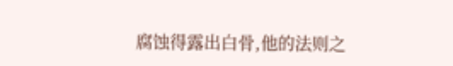腐蚀得露出白骨,他的法则之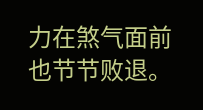力在煞气面前也节节败退。